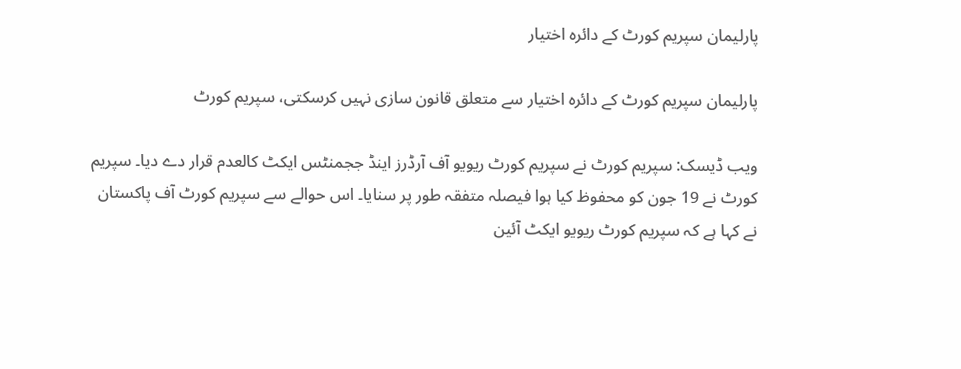پارلیمان سپریم کورٹ کے دائرہ اختیار

پارلیمان سپریم کورٹ کے دائرہ اختیار سے متعلق قانون سازی نہیں کرسکتی، سپریم کورٹ

ویب ڈیسک: سپریم کورٹ نے سپریم کورٹ ریویو آف آرڈرز اینڈ ججمنٹس ایکٹ کالعدم قرار دے دیا۔ سپریم کورٹ نے 19 جون کو محفوظ کیا ہوا فیصلہ متفقہ طور پر سنایا۔ اس حوالے سے سپریم کورٹ آف پاکستان نے کہا ہے کہ سپریم کورٹ ریویو ایکٹ آئین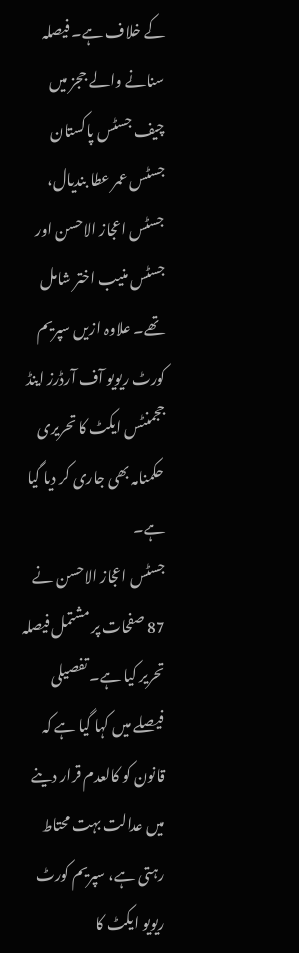کے خلاف ہے۔ فیصلہ سنانے والے ججز میں چیف جسٹس پاکستان جسٹس عمر عطا بندیال، جسٹس اعجاز الاحسن اور جسٹس منیب اختر شامل تھے۔ علاوہ ازیں سپریم کورٹ ریویو آف آرڈرز اینڈ ججمنٹس ایکٹ کا تحریری حکمنامہ بھی جاری کر دیا گیا ہے۔
جسٹس اعجاز الاحسن نے 87 صفحات پر مشتمل فیصلہ تحریر کیا ہے۔ تفصیلی فیصلے میں کہا گیا ہے کہ قانون کو کالعدم قرار دینے میں عدالت بہت محتاط رہتی ہے، سپریم کورٹ ریویو ایکٹ کا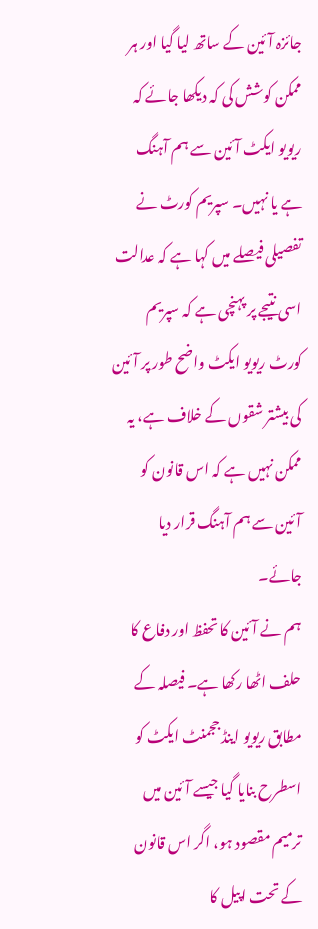جائزہ آئین کے ساتھ لیا گیا اور ہر ممکن کوشش کی کہ دیکھا جائے کہ ریویو ایکٹ آئین سے ہم آہنگ ہے یا نہیں۔ سپریم کورٹ نے تفصیلی فیصلے میں کہا ہے کہ عدالت اسی نتیجے پر پہنچی ہے کہ سپریم کورٹ ریویو ایکٹ واضح طور پر آئین کی بیشتر شقوں کے خلاف ہے، یہ ممکن نہیں ہے کہ اس قانون کو آئین سے ہم آہنگ قرار دیا جائے۔
ہم نے آئین کا تحفظ اور دفاع کا حلف اٹھا رکھا ہے۔ فیصلہ کے مطابق ریویو اینڈ ججمنٹ ایکٹ کو اسطرح بنایا گیا جیسے آئین میں ترمیم مقصود ہو، اگر اس قانون کے تحت اپیل کا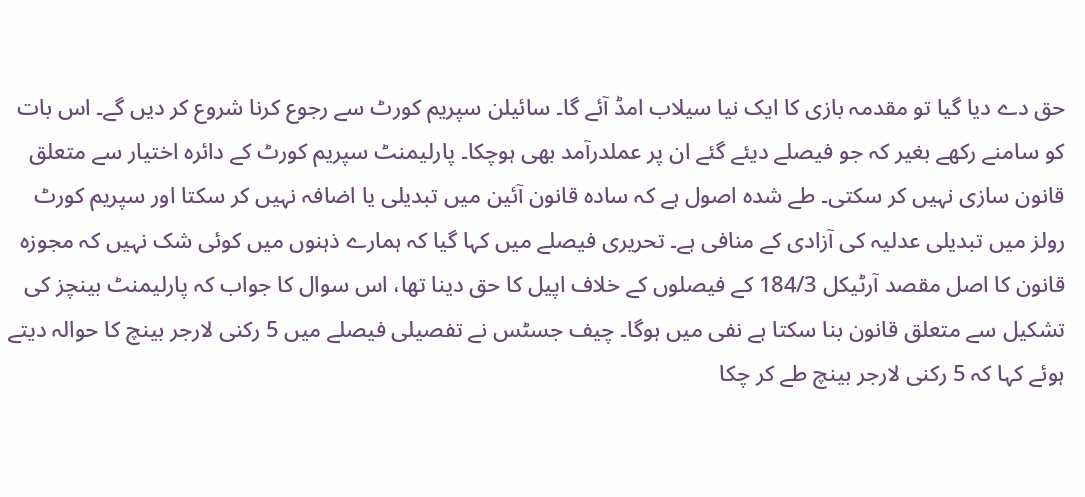حق دے دیا گیا تو مقدمہ بازی کا ایک نیا سیلاب امڈ آئے گا۔ سائیلن سپریم کورٹ سے رجوع کرنا شروع کر دیں گے۔ اس بات کو سامنے رکھے بغیر کہ جو فیصلے دیئے گئے ان پر عملدرآمد بھی ہوچکا۔ پارلیمنٹ سپریم کورٹ کے دائرہ اختیار سے متعلق قانون سازی نہیں کر سکتی۔ طے شدہ اصول ہے کہ سادہ قانون آئین میں تبدیلی یا اضافہ نہیں کر سکتا اور سپریم کورٹ رولز میں تبدیلی عدلیہ کی آزادی کے منافی ہے۔ تحریری فیصلے میں کہا گیا کہ ہمارے ذہنوں میں کوئی شک نہیں کہ مجوزہ قانون کا اصل مقصد آرٹیکل 184/3 کے فیصلوں کے خلاف اپیل کا حق دینا تھا، اس سوال کا جواب کہ پارلیمنٹ بینچز کی تشکیل سے متعلق قانون بنا سکتا ہے نفی میں ہوگا۔ چیف جسٹس نے تفصیلی فیصلے میں 5 رکنی لارجر بینچ کا حوالہ دیتے ہوئے کہا کہ 5 رکنی لارجر بینچ طے کر چکا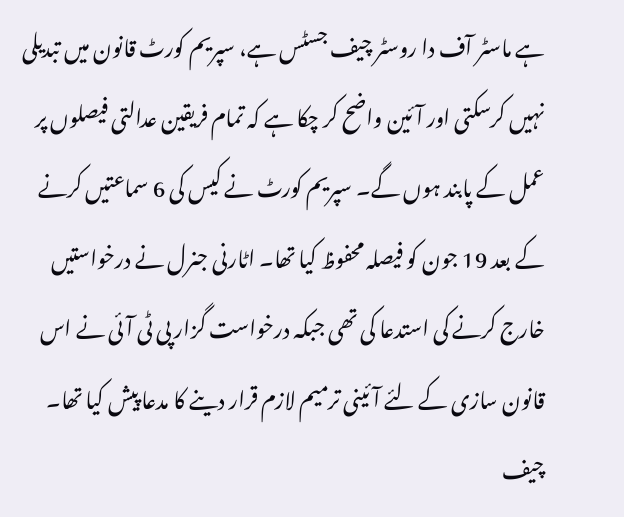ہے ماسٹر آف دا روسٹر چیف جسٹس ہے، سپریم کورٹ قانون میں تبدیلی نہیں کرسکتی اور آئین واضح کر چکا ہے کہ تمام فریقین عدالتی فیصلوں پر عمل کے پابند ہوں گے۔ سپریم کورٹ نے کیس کی 6 سماعتیں کرنے کے بعد 19 جون کو فیصلہ محفوظ کیا تھا۔ اٹارنی جنرل نے درخواستیں خارج کرنے کی استدعا کی تھی جبکہ درخواست گزار پی ٹی آئی نے اس قانون سازی کے لئے آئینی ترمیم لازم قرار دینے کا مدعا پیش کیا تھا۔ چیف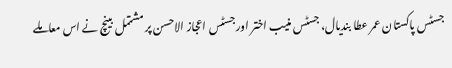جسٹس پاکستان عمر عطا بندیال، جسٹس منیب اختر اور جسٹس اعجاز الاحسن پر مشتمل بینچ نے اس معاملے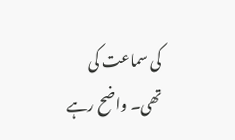کی سماعت کی تھی۔ واضح رہے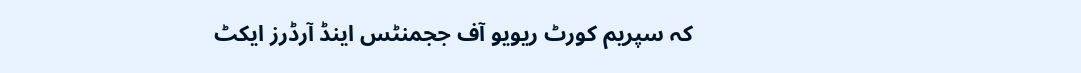کہ سپریم کورٹ ریویو آف ججمنٹس اینڈ آرڈرز ایکٹ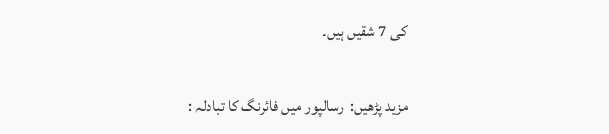کی 7 شقیں ہیں۔

مزید پڑھیں:  رسالپور میں فائرنگ کا تبادلہ :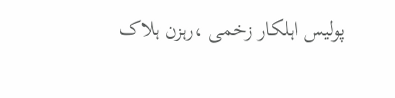پولیس اہلکار زخمی ،رہزن ہلاک